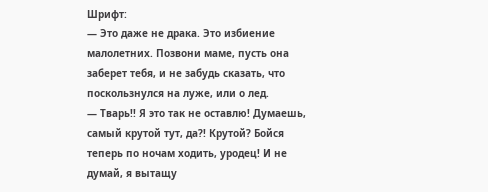Шрифт:
— Это даже не драка. Это избиение малолетних. Позвони маме, пусть она заберет тебя, и не забудь сказать, что поскользнулся на луже, или о лед.
— Тварь!! Я это так не оставлю! Думаешь, самый крутой тут, да?! Крутой? Бойся теперь по ночам ходить, уродец! И не думай, я вытащу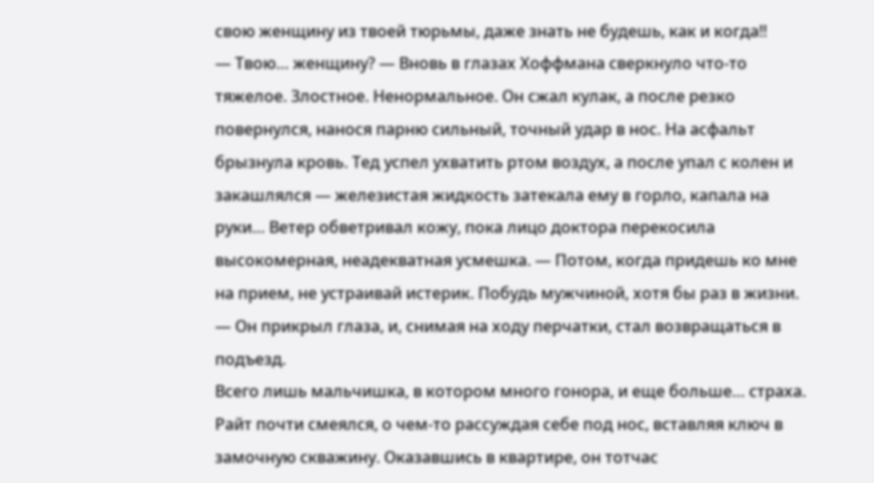свою женщину из твоей тюрьмы, даже знать не будешь, как и когда!!
— Твою… женщину? — Вновь в глазах Хоффмана сверкнуло что-то тяжелое. Злостное. Ненормальное. Он сжал кулак, а после резко повернулся, нанося парню сильный, точный удар в нос. На асфальт брызнула кровь. Тед успел ухватить ртом воздух, а после упал с колен и закашлялся — железистая жидкость затекала ему в горло, капала на руки… Ветер обветривал кожу, пока лицо доктора перекосила высокомерная, неадекватная усмешка. — Потом, когда придешь ко мне на прием, не устраивай истерик. Побудь мужчиной, хотя бы раз в жизни. — Он прикрыл глаза, и, снимая на ходу перчатки, стал возвращаться в подъезд.
Всего лишь мальчишка, в котором много гонора, и еще больше… страха. Райт почти смеялся, о чем-то рассуждая себе под нос, вставляя ключ в замочную скважину. Оказавшись в квартире, он тотчас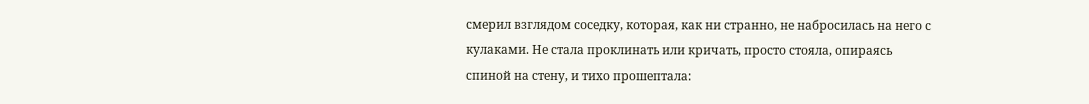смерил взглядом соседку, которая, как ни странно, не набросилась на него с кулаками. Не стала проклинать или кричать, просто стояла, опираясь спиной на стену, и тихо прошептала: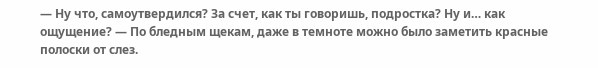— Ну что, самоутвердился? За счет, как ты говоришь, подростка? Ну и… как ощущение? — По бледным щекам, даже в темноте можно было заметить красные полоски от слез.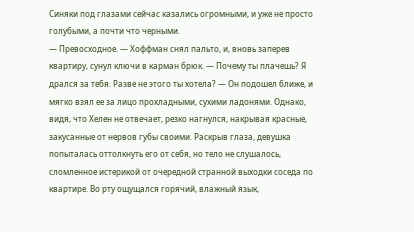Синяки под глазами сейчас казались огромными, и уже не просто голубыми, а почти что черными.
— Превосходное. — Хоффман снял пальто, и, вновь заперев квартиру, сунул ключи в карман брюк. — Почему ты плачешь? Я дрался за тебя. Разве не этого ты хотела? — Он подошел ближе, и мягко взял ее за лицо прохладными, сухими ладонями. Однако, видя, что Хелен не отвечает, резко нагнулся, накрывая красные, закусанные от нервов губы своими. Раскрыв глаза, девушка попыталась оттолкнуть его от себя, но тело не слушалось, сломленное истерикой от очередной странной выходки соседа по квартире. Во рту ощущался горячий, влажный язык,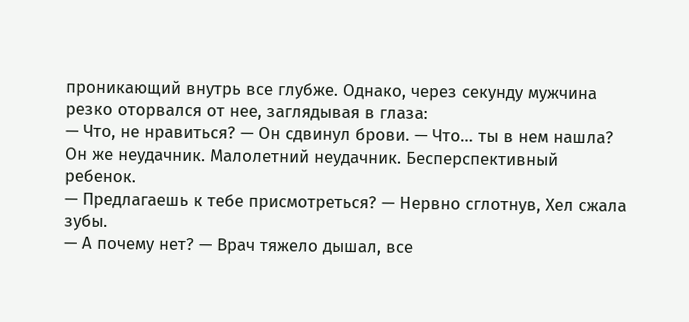проникающий внутрь все глубже. Однако, через секунду мужчина резко оторвался от нее, заглядывая в глаза:
— Что, не нравиться? — Он сдвинул брови. — Что… ты в нем нашла? Он же неудачник. Малолетний неудачник. Бесперспективный ребенок.
— Предлагаешь к тебе присмотреться? — Нервно сглотнув, Хел сжала зубы.
— А почему нет? — Врач тяжело дышал, все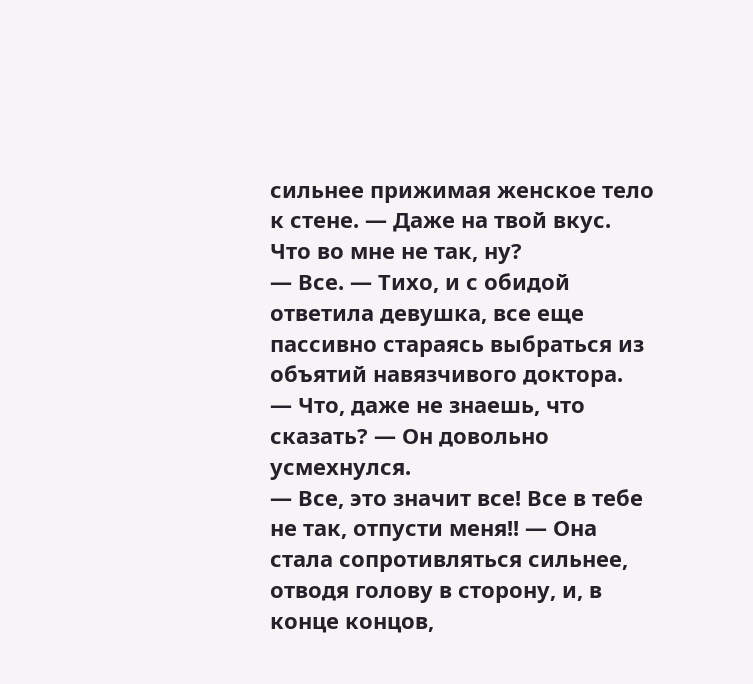сильнее прижимая женское тело к стене. — Даже на твой вкус. Что во мне не так, ну?
— Все. — Тихо, и с обидой ответила девушка, все еще пассивно стараясь выбраться из объятий навязчивого доктора.
— Что, даже не знаешь, что сказать? — Он довольно усмехнулся.
— Все, это значит все! Все в тебе не так, отпусти меня!! — Она стала сопротивляться сильнее, отводя голову в сторону, и, в конце концов,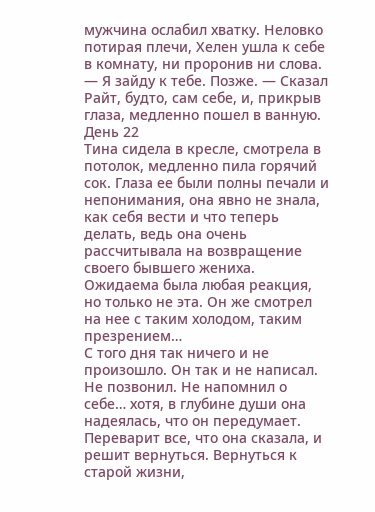мужчина ослабил хватку. Неловко потирая плечи, Хелен ушла к себе в комнату, ни проронив ни слова.
— Я зайду к тебе. Позже. — Сказал Райт, будто, сам себе, и, прикрыв глаза, медленно пошел в ванную.
День 22
Тина сидела в кресле, смотрела в потолок, медленно пила горячий сок. Глаза ее были полны печали и непонимания, она явно не знала, как себя вести и что теперь делать, ведь она очень рассчитывала на возвращение своего бывшего жениха. Ожидаема была любая реакция, но только не эта. Он же смотрел на нее с таким холодом, таким презрением…
С того дня так ничего и не произошло. Он так и не написал. Не позвонил. Не напомнил о себе… хотя, в глубине души она надеялась, что он передумает. Переварит все, что она сказала, и решит вернуться. Вернуться к старой жизни,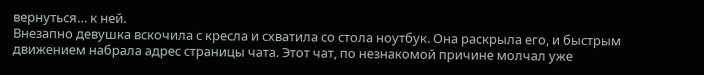вернуться… к ней.
Внезапно девушка вскочила с кресла и схватила со стола ноутбук. Она раскрыла его, и быстрым движением набрала адрес страницы чата. Этот чат, по незнакомой причине молчал уже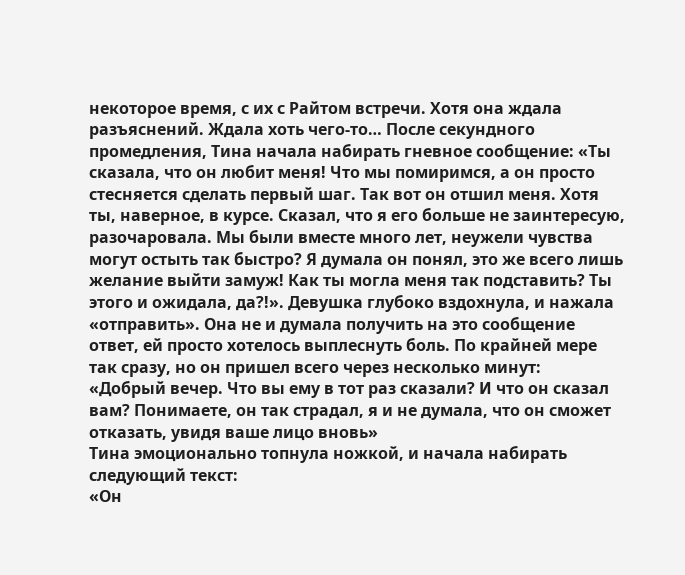некоторое время, с их с Райтом встречи. Хотя она ждала разъяснений. Ждала хоть чего-то… После секундного промедления, Тина начала набирать гневное сообщение: «Ты сказала, что он любит меня! Что мы помиримся, а он просто стесняется сделать первый шаг. Так вот он отшил меня. Хотя ты, наверное, в курсе. Сказал, что я его больше не заинтересую, разочаровала. Мы были вместе много лет, неужели чувства могут остыть так быстро? Я думала он понял, это же всего лишь желание выйти замуж! Как ты могла меня так подставить? Ты этого и ожидала, да?!». Девушка глубоко вздохнула, и нажала «отправить». Она не и думала получить на это сообщение ответ, ей просто хотелось выплеснуть боль. По крайней мере так сразу, но он пришел всего через несколько минут:
«Добрый вечер. Что вы ему в тот раз сказали? И что он сказал вам? Понимаете, он так страдал, я и не думала, что он сможет отказать, увидя ваше лицо вновь»
Тина эмоционально топнула ножкой, и начала набирать следующий текст:
«Он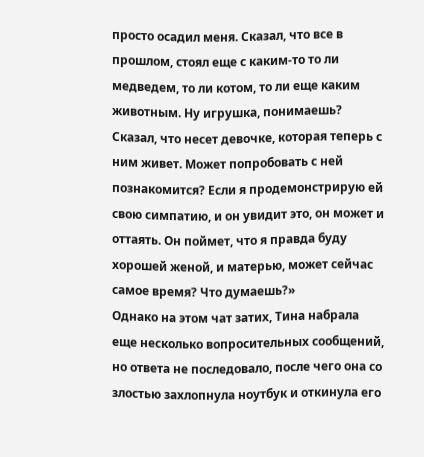просто осадил меня. Сказал, что все в прошлом, стоял еще с каким-то то ли медведем, то ли котом, то ли еще каким животным. Ну игрушка, понимаешь? Сказал, что несет девочке, которая теперь с ним живет. Может попробовать с ней познакомится? Если я продемонстрирую ей свою симпатию, и он увидит это, он может и оттаять. Он поймет, что я правда буду хорошей женой, и матерью, может сейчас самое время? Что думаешь?»
Однако на этом чат затих, Тина набрала еще несколько вопросительных сообщений, но ответа не последовало, после чего она со злостью захлопнула ноутбук и откинула его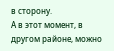в сторону.
А в этот момент, в другом районе, можно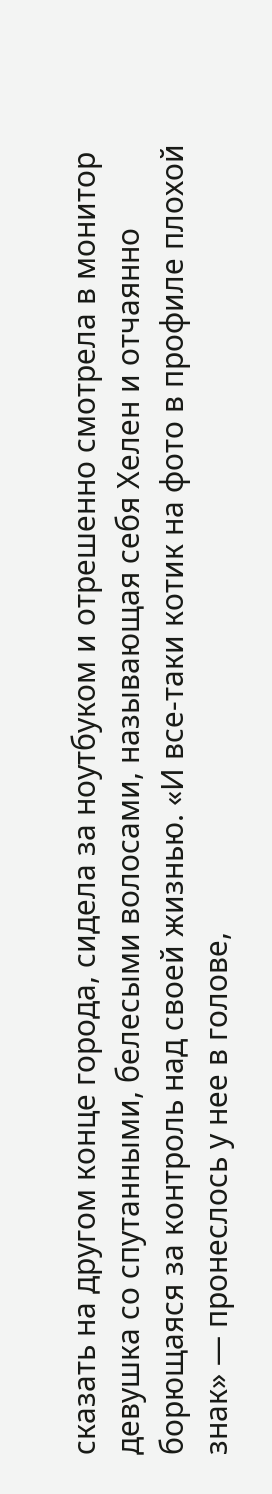сказать на другом конце города, сидела за ноутбуком и отрешенно смотрела в монитор девушка со спутанными, белесыми волосами, называющая себя Хелен и отчаянно борющаяся за контроль над своей жизнью. «И все-таки котик на фото в профиле плохой знак» — пронеслось у нее в голове,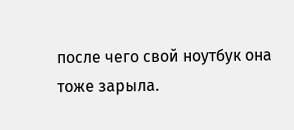после чего свой ноутбук она тоже зарыла.